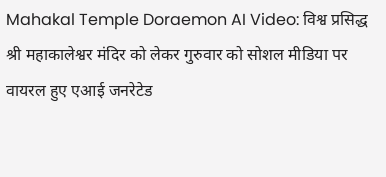Mahakal Temple Doraemon AI Video: विश्व प्रसिद्ध श्री महाकालेश्वर मंदिर को लेकर गुरुवार को सोशल मीडिया पर वायरल हुए एआई जनरेटेड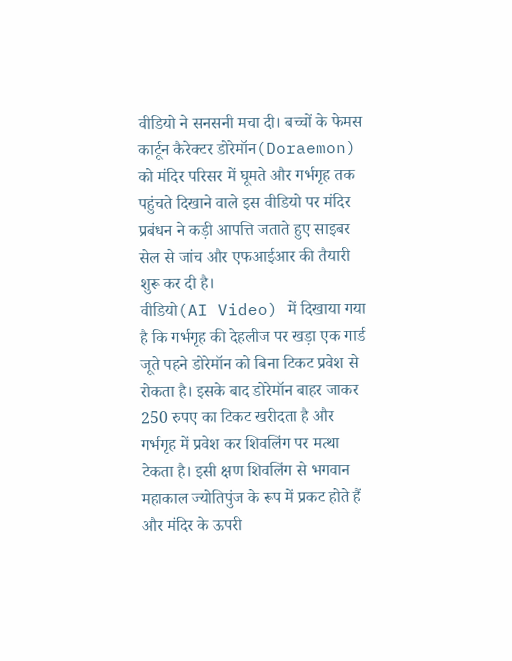वीडियो ने सनसनी मचा दी। बच्चों के फेमस कार्टून कैरेक्टर डोरेमॉन(Doraemon) को मंदिर परिसर में घूमते और गर्भगृह तक पहुंचते दिखाने वाले इस वीडियो पर मंदिर प्रबंधन ने कड़ी आपत्ति जताते हुए साइबर सेल से जांच और एफआईआर की तैयारी शुरू कर दी है।
वीडियो(AI Video) में दिखाया गया है कि गर्भगृह की देहलीज पर खड़ा एक गार्ड जूते पहने डोरेमॉन को बिना टिकट प्रवेश से रोकता है। इसके बाद डोरेमॉन बाहर जाकर 250 रुपए का टिकट खरीदता है और गर्भगृह में प्रवेश कर शिवलिंग पर मत्था टेकता है। इसी क्षण शिवलिंग से भगवान महाकाल ज्योतिपुंज के रूप में प्रकट होते हैं और मंदिर के ऊपरी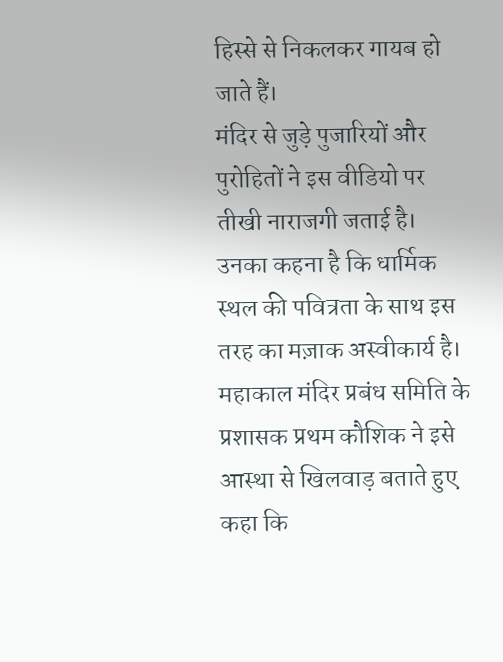हिस्से से निकलकर गायब हो जाते हैं।
मंदिर से जुड़े पुजारियों और पुरोहितों ने इस वीडियो पर तीखी नाराजगी जताई है। उनका कहना है कि धार्मिक स्थल की पवित्रता के साथ इस तरह का मज़ाक अस्वीकार्य है। महाकाल मंदिर प्रबंध समिति के प्रशासक प्रथम कौशिक ने इसे आस्था से खिलवाड़ बताते हुए कहा कि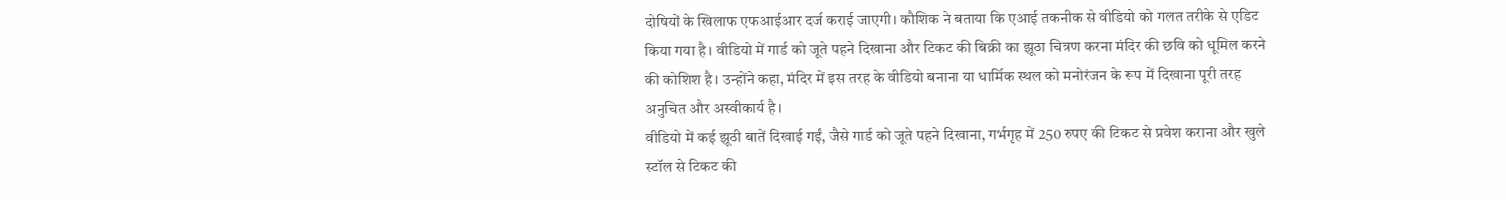दोषियों के खिलाफ एफआईआर दर्ज कराई जाएगी। कौशिक ने बताया कि एआई तकनीक से वीडियो को गलत तरीके से एडिट किया गया है। वीडियो में गार्ड को जूते पहने दिखाना और टिकट की बिक्री का झूठा चित्रण करना मंदिर की छवि को धूमिल करने की कोशिश है। उन्होंने कहा, मंदिर में इस तरह के वीडियो बनाना या धार्मिक स्थल को मनोरंजन के रूप में दिखाना पूरी तरह अनुचित और अस्वीकार्य है।
वीडियो में कई झूठी बातें दिखाई गईं, जैसे गार्ड को जूते पहने दिखाना, गर्भगृह में 250 रुपए की टिकट से प्रवेश कराना और खुले स्टॉल से टिकट की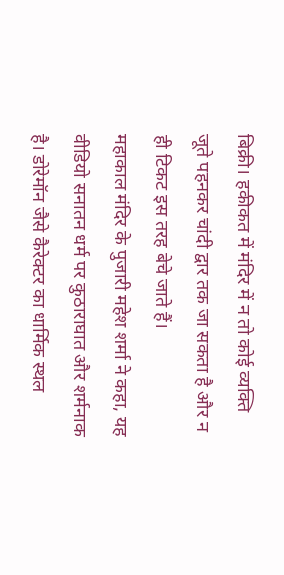बिक्री। हकीकत में मंदिर में न तो कोई व्यक्ति जूते पहनकर चांदी द्वार तक जा सकता है और न ही टिकट इस तरह बेचे जाते हैं।
महाकाल मंदिर के पुजारी महेश शर्मा ने कहा, यह वीडियो सनातन धर्म पर कुठाराघात और शर्मनाक है। डोरेमॉन जैसे कैरेक्टर का धार्मिक स्थल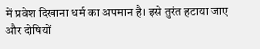में प्रवेश दिखाना धर्म का अपमान है। इसे तुरंत हटाया जाए और दोषियों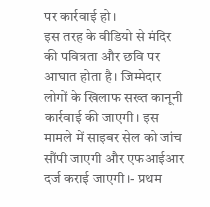पर कार्रवाई हो।
इस तरह के वीडियो से मंदिर की पवित्रता और छवि पर आघात होता है। जिम्मेदार लोगों के खिलाफ सख्त कानूनी कार्रवाई की जाएगी। इस मामले में साइबर सेल को जांच सौंपी जाएगी और एफआईआर दर्ज कराई जाएगी।- प्रथम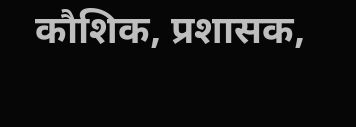कौशिक, प्रशासक,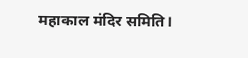महाकाल मंदिर समिति।